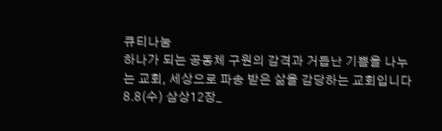큐티나눔
하나가 되는 공동체 구원의 감격과 거듭난 기쁨을 나누는 교회, 세상으로 파송 받은 삶을 감당하는 교회입니다
8.8(수) 삼상12장_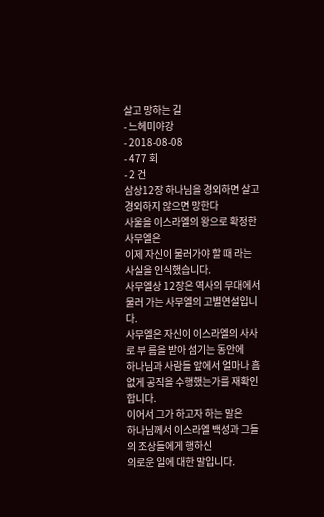살고 망하는 길
- 느헤미야강
- 2018-08-08
- 477 회
- 2 건
삼상12장 하나님을 경외하면 살고 경외하지 않으면 망한다
사울을 이스라엘의 왕으로 확정한 사무엘은
이제 자신이 물러가야 할 때 라는 사실을 인식했습니다.
사무엘상 12장은 역사의 무대에서 물러 가는 사무엘의 고별연설입니다.
사무엘은 자신이 이스라엘의 사사로 부 름을 받아 섬기는 동안에
하나님과 사람들 앞에서 얼마나 흠없게 공직을 수행했는가를 재확인합니다.
이어서 그가 하고자 하는 말은
하나님께서 이스라엘 백성과 그들의 조상들에게 행하신
의로운 일에 대한 말입니다.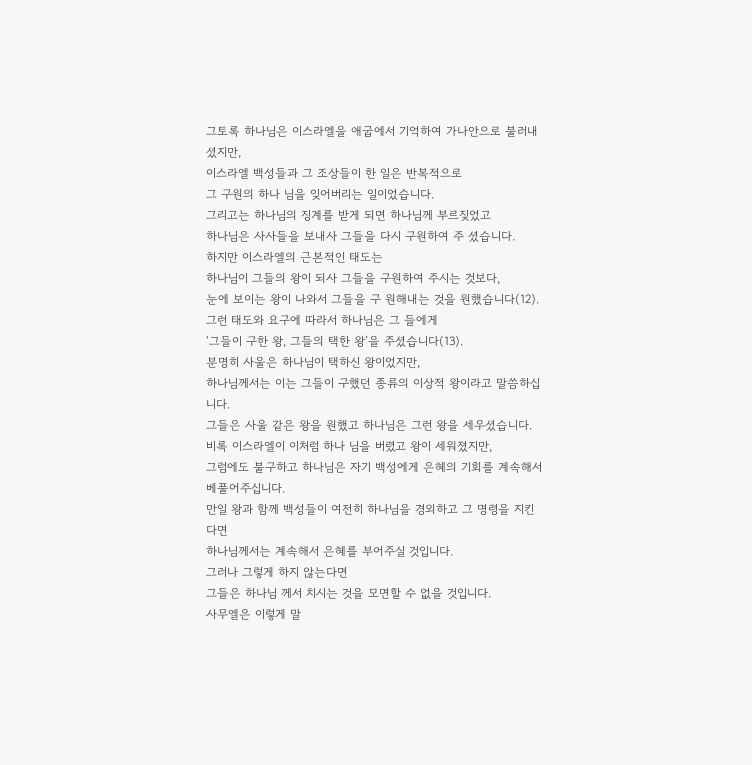그토록 하나님은 이스라엘을 애굽에서 기억하여 가나안으로 불러내셨지만,
이스라엘 백성들과 그 조상들이 한 일은 반복적으로
그 구원의 하나 님을 잊어버리는 일이었습니다.
그리고는 하나님의 징계를 받게 되면 하나님께 부르짖었고
하나님은 사사들을 보내사 그들을 다시 구원하여 주 셨습니다.
하지만 이스라엘의 근본적인 태도는
하나님이 그들의 왕이 되사 그들을 구원하여 주시는 것보다,
눈에 보이는 왕이 나와서 그들을 구 원해내는 것을 원했습니다(12).
그런 태도와 요구에 따라서 하나님은 그 들에게
‘그들이 구한 왕, 그들의 택한 왕’을 주셨습니다(13).
분명히 사울은 하나님이 택하신 왕이었지만,
하나님께서는 이는 그들이 구했던 종류의 이상적 왕이라고 말씀하십니다.
그들은 사울 같은 왕을 원했고 하나님은 그런 왕을 세우셨습니다.
비록 이스라엘이 이처럼 하나 님을 버렸고 왕이 세워졌지만,
그럼에도 불구하고 하나님은 자기 백성에게 은혜의 기회를 계속해서 베풀어주십니다.
만일 왕과 함께 백성들이 여전히 하나님을 경외하고 그 명령을 지킨다면
하나님께서는 계속해서 은혜를 부어주실 것입니다.
그러나 그렇게 하지 않는다면
그들은 하나님 께서 치시는 것을 모면할 수 없을 것입니다.
사무엘은 이렇게 말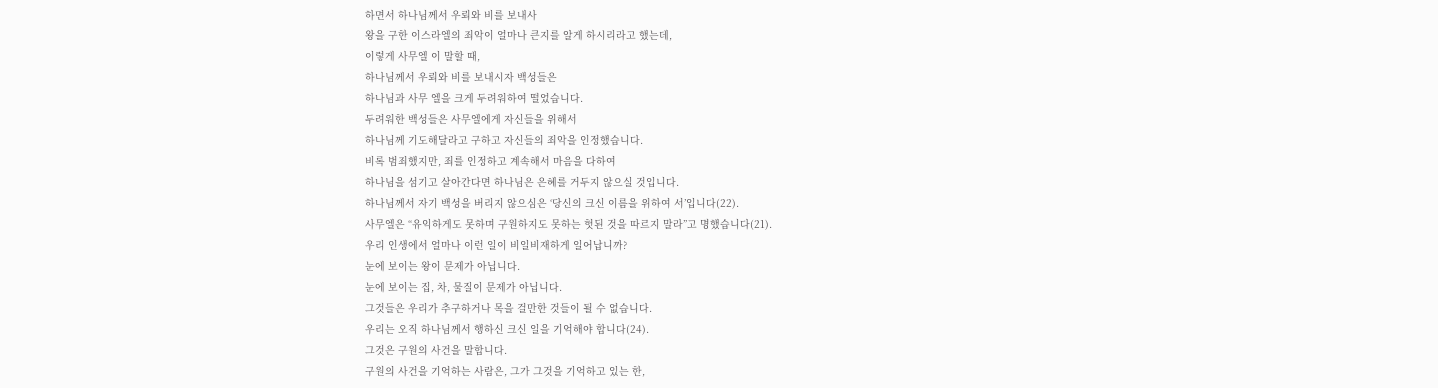하면서 하나님께서 우뢰와 비를 보내사
왕을 구한 이스라엘의 죄악이 얼마나 큰지를 알게 하시리라고 했는데,
이렇게 사무엘 이 말할 때,
하나님께서 우뢰와 비를 보내시자 백성들은
하나님과 사무 엘을 크게 두려워하여 떨었습니다.
두려워한 백성들은 사무엘에게 자신들을 위해서
하나님께 기도해달라고 구하고 자신들의 죄악을 인정했습니다.
비록 범죄했지만, 죄를 인정하고 계속해서 마음을 다하여
하나님을 섬기고 살아간다면 하나님은 은혜를 거두지 않으실 것입니다.
하나님께서 자기 백성을 버리지 않으심은 ‘당신의 크신 이름을 위하여 서’입니다(22).
사무엘은 “유익하게도 못하며 구원하지도 못하는 헛된 것을 따르지 말라”고 명했습니다(21).
우리 인생에서 얼마나 이런 일이 비일비재하게 일어납니까?
눈에 보이는 왕이 문제가 아닙니다.
눈에 보이는 집, 차, 물질이 문제가 아닙니다.
그것들은 우리가 추구하거나 목을 걸만한 것들이 될 수 없습니다.
우리는 오직 하나님께서 행하신 크신 일을 기억해야 합니다(24).
그것은 구원의 사건을 말합니다.
구원의 사건을 기억하는 사람은, 그가 그것을 기억하고 있는 한,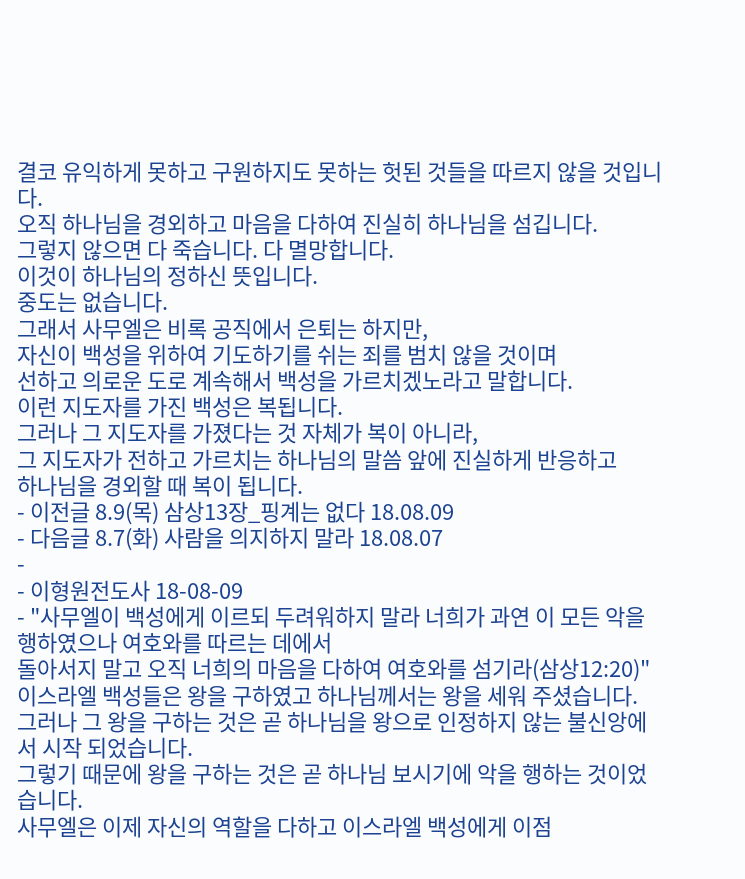결코 유익하게 못하고 구원하지도 못하는 헛된 것들을 따르지 않을 것입니다.
오직 하나님을 경외하고 마음을 다하여 진실히 하나님을 섬깁니다.
그렇지 않으면 다 죽습니다. 다 멸망합니다.
이것이 하나님의 정하신 뜻입니다.
중도는 없습니다.
그래서 사무엘은 비록 공직에서 은퇴는 하지만,
자신이 백성을 위하여 기도하기를 쉬는 죄를 범치 않을 것이며
선하고 의로운 도로 계속해서 백성을 가르치겠노라고 말합니다.
이런 지도자를 가진 백성은 복됩니다.
그러나 그 지도자를 가졌다는 것 자체가 복이 아니라,
그 지도자가 전하고 가르치는 하나님의 말씀 앞에 진실하게 반응하고
하나님을 경외할 때 복이 됩니다.
- 이전글 8.9(목) 삼상13장_핑계는 없다 18.08.09
- 다음글 8.7(화) 사람을 의지하지 말라 18.08.07
-
- 이형원전도사 18-08-09
- "사무엘이 백성에게 이르되 두려워하지 말라 너희가 과연 이 모든 악을 행하였으나 여호와를 따르는 데에서
돌아서지 말고 오직 너희의 마음을 다하여 여호와를 섬기라(삼상12:20)"
이스라엘 백성들은 왕을 구하였고 하나님께서는 왕을 세워 주셨습니다.
그러나 그 왕을 구하는 것은 곧 하나님을 왕으로 인정하지 않는 불신앙에서 시작 되었습니다.
그렇기 때문에 왕을 구하는 것은 곧 하나님 보시기에 악을 행하는 것이었습니다.
사무엘은 이제 자신의 역할을 다하고 이스라엘 백성에게 이점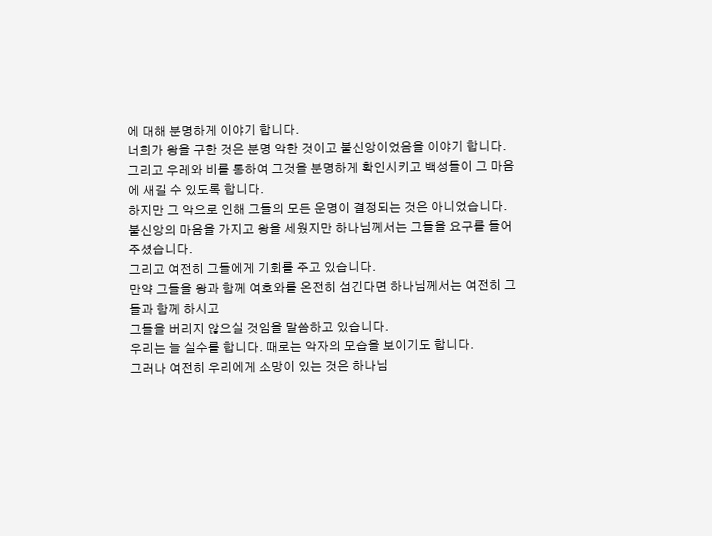에 대해 분명하게 이야기 합니다.
너희가 왕을 구한 것은 분명 악한 것이고 불신앙이었음을 이야기 합니다.
그리고 우레와 비를 통하여 그것을 분명하게 확인시키고 백성들이 그 마음에 새길 수 있도록 합니다.
하지만 그 악으로 인해 그들의 모든 운명이 결정되는 것은 아니었습니다.
불신앙의 마음을 가지고 왕을 세웠지만 하나님께서는 그들을 요구를 들어주셨습니다.
그리고 여전히 그들에게 기회를 주고 있습니다.
만약 그들을 왕과 함께 여호와를 온전히 섬긴다면 하나님께서는 여전히 그들과 함께 하시고
그들을 버리지 않으실 것임을 말씀하고 있습니다.
우리는 늘 실수를 합니다. 때로는 악자의 모습을 보이기도 합니다.
그러나 여전히 우리에게 소망이 있는 것은 하나님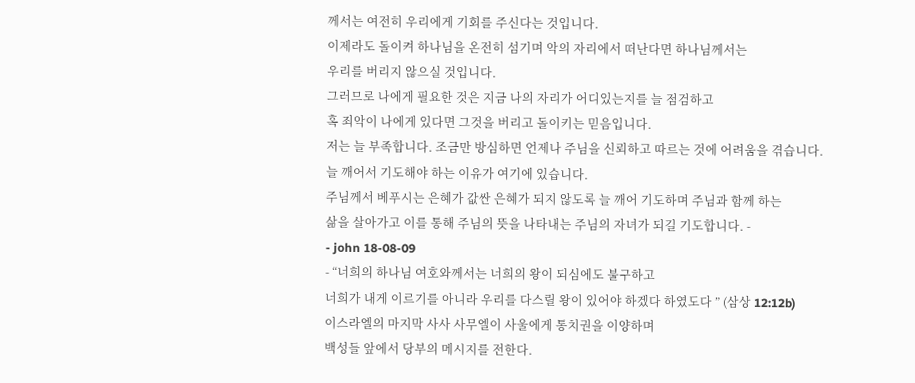께서는 여전히 우리에게 기회를 주신다는 것입니다.
이제라도 돌이켜 하나님을 온전히 섬기며 악의 자리에서 떠난다면 하나님께서는
우리를 버리지 않으실 것입니다.
그러므로 나에게 필요한 것은 지금 나의 자리가 어디있는지를 늘 점검하고
혹 죄악이 나에게 있다면 그것을 버리고 돌이키는 믿음입니다.
저는 늘 부족합니다. 조금만 방심하면 언제나 주님을 신뢰하고 따르는 것에 어려움을 겪습니다.
늘 깨어서 기도해야 하는 이유가 여기에 있습니다.
주님께서 베푸시는 은혜가 값싼 은혜가 되지 않도록 늘 깨어 기도하며 주님과 함께 하는
삶을 살아가고 이를 통해 주님의 뜻을 나타내는 주님의 자녀가 되길 기도합니다. -
- john 18-08-09
- “너희의 하나님 여호와께서는 너희의 왕이 되심에도 불구하고
너희가 내게 이르기를 아니라 우리를 다스릴 왕이 있어야 하겠다 하였도다 ” (삼상 12:12b)
이스라엘의 마지막 사사 사무엘이 사울에게 통치권을 이양하며
백성들 앞에서 당부의 메시지를 전한다.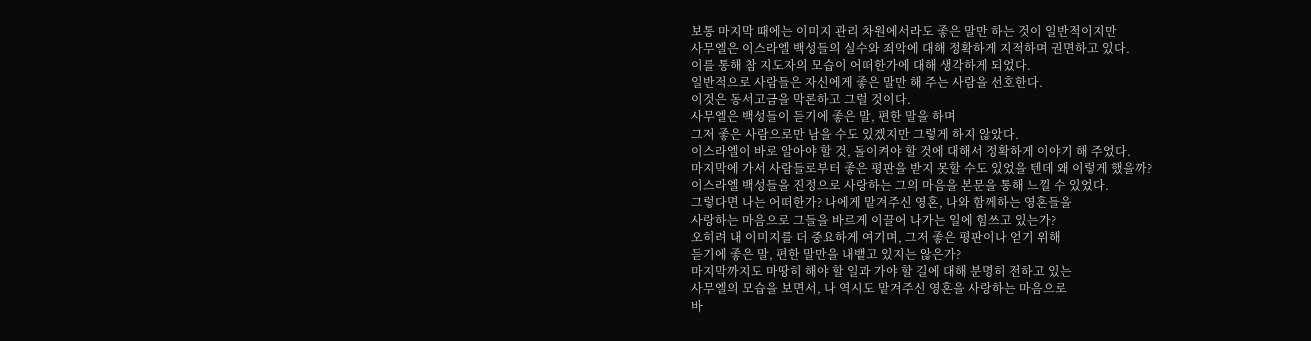보통 마지막 때에는 이미지 관리 차원에서라도 좋은 말만 하는 것이 일반적이지만
사무엘은 이스라엘 백성들의 실수와 죄악에 대해 정확하게 지적하며 권면하고 있다.
이를 통해 참 지도자의 모습이 어떠한가에 대해 생각하게 되었다.
일반적으로 사람들은 자신에게 좋은 말만 해 주는 사람을 선호한다.
이것은 동서고금을 막론하고 그럴 것이다.
사무엘은 백성들이 듣기에 좋은 말, 편한 말을 하며
그저 좋은 사람으로만 남을 수도 있겠지만 그렇게 하지 않았다.
이스라엘이 바로 알아야 할 것, 돌이켜야 할 것에 대해서 정확하게 이야기 해 주었다.
마지막에 가서 사람들로부터 좋은 평판을 받지 못할 수도 있었을 텐데 왜 이렇게 했을까?
이스라엘 백성들을 진정으로 사랑하는 그의 마음을 본문을 통해 느낄 수 있었다.
그렇다면 나는 어떠한가? 나에게 맡겨주신 영혼, 나와 함께하는 영혼들을
사랑하는 마음으로 그들을 바르게 이끌어 나가는 일에 힘쓰고 있는가?
오히려 내 이미지를 더 중요하게 여기며, 그저 좋은 평판이나 얻기 위해
듣기에 좋은 말, 편한 말만을 내뱉고 있지는 않은가?
마지막까지도 마땅히 해야 할 일과 가야 할 길에 대해 분명히 전하고 있는
사무엘의 모습을 보면서, 나 역시도 맡겨주신 영혼을 사랑하는 마음으로
바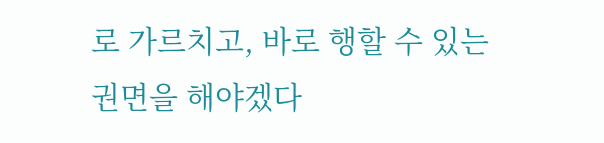로 가르치고, 바로 행할 수 있는 권면을 해야겠다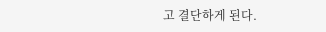고 결단하게 된다.